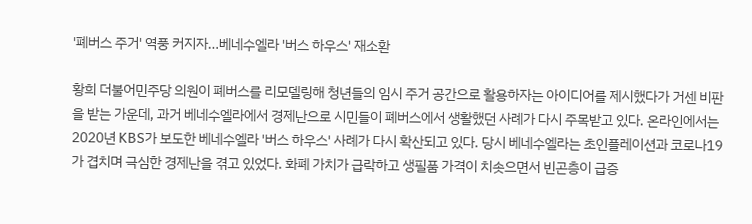'폐버스 주거' 역풍 커지자…베네수엘라 '버스 하우스' 재소환

황희 더불어민주당 의원이 폐버스를 리모델링해 청년들의 임시 주거 공간으로 활용하자는 아이디어를 제시했다가 거센 비판을 받는 가운데, 과거 베네수엘라에서 경제난으로 시민들이 폐버스에서 생활했던 사례가 다시 주목받고 있다. 온라인에서는 2020년 KBS가 보도한 베네수엘라 '버스 하우스' 사례가 다시 확산되고 있다. 당시 베네수엘라는 초인플레이션과 코로나19가 겹치며 극심한 경제난을 겪고 있었다. 화폐 가치가 급락하고 생필품 가격이 치솟으면서 빈곤층이 급증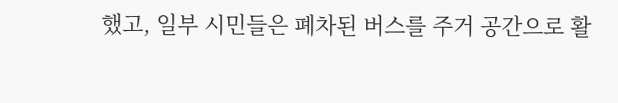했고, 일부 시민들은 폐차된 버스를 주거 공간으로 활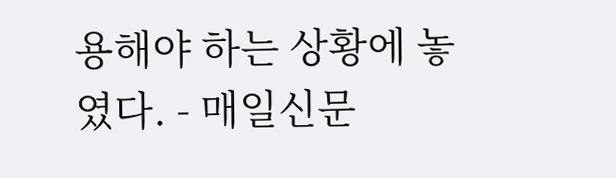용해야 하는 상황에 놓였다. - 매일신문